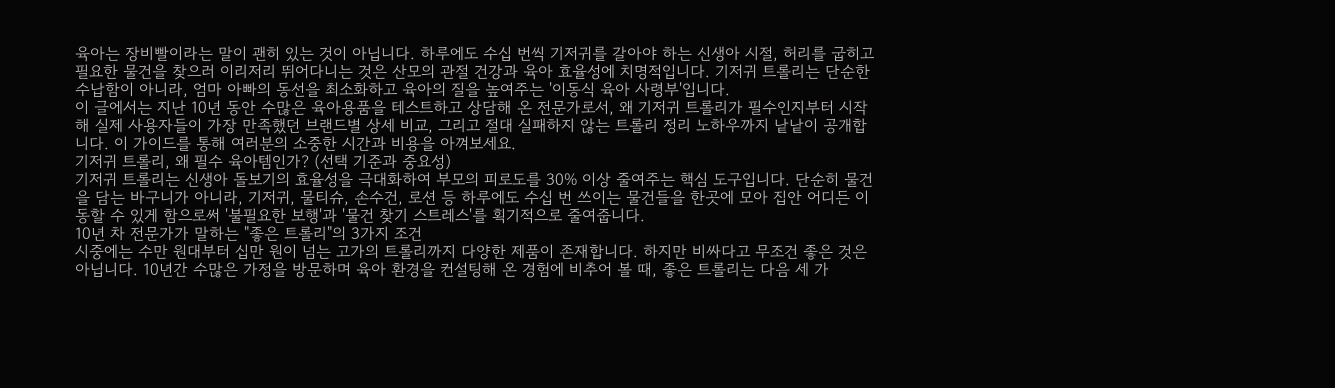육아는 장비빨이라는 말이 괜히 있는 것이 아닙니다. 하루에도 수십 번씩 기저귀를 갈아야 하는 신생아 시절, 허리를 굽히고 필요한 물건을 찾으러 이리저리 뛰어다니는 것은 산모의 관절 건강과 육아 효율성에 치명적입니다. 기저귀 트롤리는 단순한 수납함이 아니라, 엄마 아빠의 동선을 최소화하고 육아의 질을 높여주는 '이동식 육아 사령부'입니다.
이 글에서는 지난 10년 동안 수많은 육아용품을 테스트하고 상담해 온 전문가로서, 왜 기저귀 트롤리가 필수인지부터 시작해 실제 사용자들이 가장 만족했던 브랜드별 상세 비교, 그리고 절대 실패하지 않는 트롤리 정리 노하우까지 낱낱이 공개합니다. 이 가이드를 통해 여러분의 소중한 시간과 비용을 아껴보세요.
기저귀 트롤리, 왜 필수 육아템인가? (선택 기준과 중요성)
기저귀 트롤리는 신생아 돌보기의 효율성을 극대화하여 부모의 피로도를 30% 이상 줄여주는 핵심 도구입니다. 단순히 물건을 담는 바구니가 아니라, 기저귀, 물티슈, 손수건, 로션 등 하루에도 수십 번 쓰이는 물건들을 한곳에 모아 집안 어디든 이동할 수 있게 함으로써 '불필요한 보행'과 '물건 찾기 스트레스'를 획기적으로 줄여줍니다.
10년 차 전문가가 말하는 "좋은 트롤리"의 3가지 조건
시중에는 수만 원대부터 십만 원이 넘는 고가의 트롤리까지 다양한 제품이 존재합니다. 하지만 비싸다고 무조건 좋은 것은 아닙니다. 10년간 수많은 가정을 방문하며 육아 환경을 컨설팅해 온 경험에 비추어 볼 때, 좋은 트롤리는 다음 세 가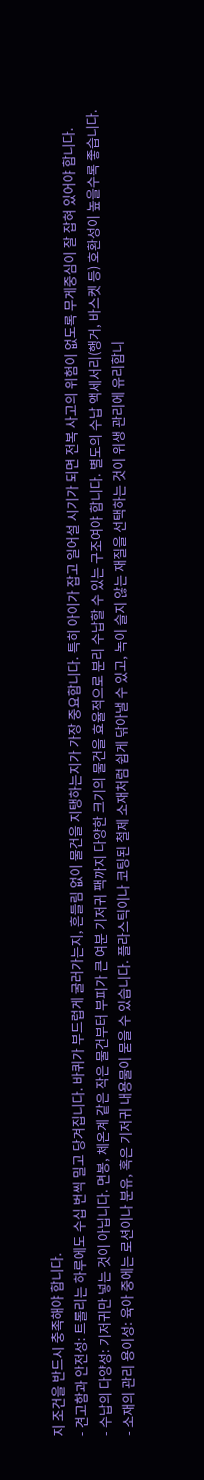지 조건을 반드시 충족해야 합니다.
- 견고함과 안전성: 트롤리는 하루에도 수십 번씩 밀고 당겨집니다. 바퀴가 부드럽게 굴러가는지, 흔들림 없이 물건을 지탱하는지가 가장 중요합니다. 특히 아이가 잡고 일어설 시기가 되면 전복 사고의 위험이 없도록 무게중심이 잘 잡혀 있어야 합니다.
- 수납의 다양성: 기저귀만 넣는 것이 아닙니다. 면봉, 체온계 같은 작은 물건부터 부피가 큰 여분 기저귀 팩까지 다양한 크기의 물건을 효율적으로 분리 수납할 수 있는 구조여야 합니다. 별도의 수납 액세서리(행거, 바스켓 등) 호환성이 높을수록 좋습니다.
- 소재의 관리 용이성: 육아 중에는 로션이나 분유, 혹은 기저귀 내용물이 묻을 수 있습니다. 플라스틱이나 코팅된 철제 소재처럼 쉽게 닦아낼 수 있고, 녹이 슬지 않는 재질을 선택하는 것이 위생 관리에 유리합니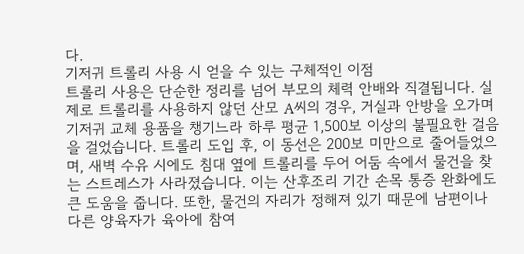다.
기저귀 트롤리 사용 시 얻을 수 있는 구체적인 이점
트롤리 사용은 단순한 정리를 넘어 부모의 체력 안배와 직결됩니다. 실제로 트롤리를 사용하지 않던 산모 A씨의 경우, 거실과 안방을 오가며 기저귀 교체 용품을 챙기느라 하루 평균 1,500보 이상의 불필요한 걸음을 걸었습니다. 트롤리 도입 후, 이 동선은 200보 미만으로 줄어들었으며, 새벽 수유 시에도 침대 옆에 트롤리를 두어 어둠 속에서 물건을 찾는 스트레스가 사라졌습니다. 이는 산후조리 기간 손목 통증 완화에도 큰 도움을 줍니다. 또한, 물건의 자리가 정해져 있기 때문에 남편이나 다른 양육자가 육아에 참여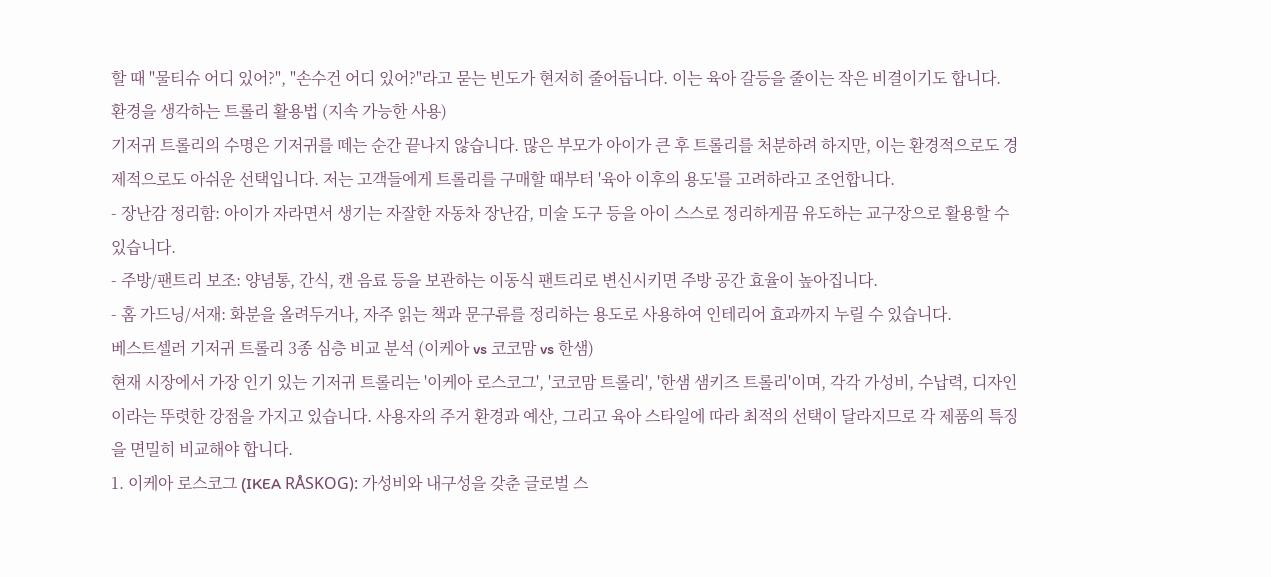할 때 "물티슈 어디 있어?", "손수건 어디 있어?"라고 묻는 빈도가 현저히 줄어듭니다. 이는 육아 갈등을 줄이는 작은 비결이기도 합니다.
환경을 생각하는 트롤리 활용법 (지속 가능한 사용)
기저귀 트롤리의 수명은 기저귀를 떼는 순간 끝나지 않습니다. 많은 부모가 아이가 큰 후 트롤리를 처분하려 하지만, 이는 환경적으로도 경제적으로도 아쉬운 선택입니다. 저는 고객들에게 트롤리를 구매할 때부터 '육아 이후의 용도'를 고려하라고 조언합니다.
- 장난감 정리함: 아이가 자라면서 생기는 자잘한 자동차 장난감, 미술 도구 등을 아이 스스로 정리하게끔 유도하는 교구장으로 활용할 수 있습니다.
- 주방/팬트리 보조: 양념통, 간식, 캔 음료 등을 보관하는 이동식 팬트리로 변신시키면 주방 공간 효율이 높아집니다.
- 홈 가드닝/서재: 화분을 올려두거나, 자주 읽는 책과 문구류를 정리하는 용도로 사용하여 인테리어 효과까지 누릴 수 있습니다.
베스트셀러 기저귀 트롤리 3종 심층 비교 분석 (이케아 vs 코코맘 vs 한샘)
현재 시장에서 가장 인기 있는 기저귀 트롤리는 '이케아 로스코그', '코코맘 트롤리', '한샘 샘키즈 트롤리'이며, 각각 가성비, 수납력, 디자인이라는 뚜렷한 강점을 가지고 있습니다. 사용자의 주거 환경과 예산, 그리고 육아 스타일에 따라 최적의 선택이 달라지므로 각 제품의 특징을 면밀히 비교해야 합니다.
1. 이케아 로스코그 (IKEA RÅSKOG): 가성비와 내구성을 갖춘 글로벌 스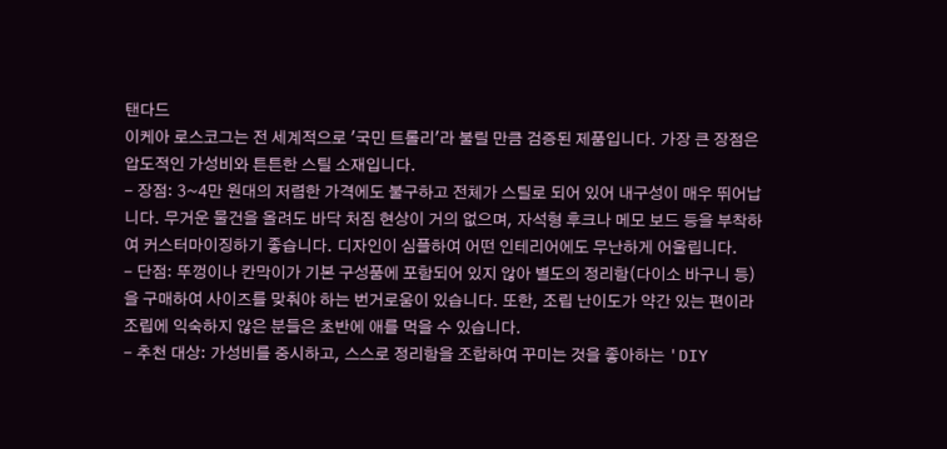탠다드
이케아 로스코그는 전 세계적으로 '국민 트롤리'라 불릴 만큼 검증된 제품입니다. 가장 큰 장점은 압도적인 가성비와 튼튼한 스틸 소재입니다.
- 장점: 3~4만 원대의 저렴한 가격에도 불구하고 전체가 스틸로 되어 있어 내구성이 매우 뛰어납니다. 무거운 물건을 올려도 바닥 처짐 현상이 거의 없으며, 자석형 후크나 메모 보드 등을 부착하여 커스터마이징하기 좋습니다. 디자인이 심플하여 어떤 인테리어에도 무난하게 어울립니다.
- 단점: 뚜껑이나 칸막이가 기본 구성품에 포함되어 있지 않아 별도의 정리함(다이소 바구니 등)을 구매하여 사이즈를 맞춰야 하는 번거로움이 있습니다. 또한, 조립 난이도가 약간 있는 편이라 조립에 익숙하지 않은 분들은 초반에 애를 먹을 수 있습니다.
- 추천 대상: 가성비를 중시하고, 스스로 정리함을 조합하여 꾸미는 것을 좋아하는 'DIY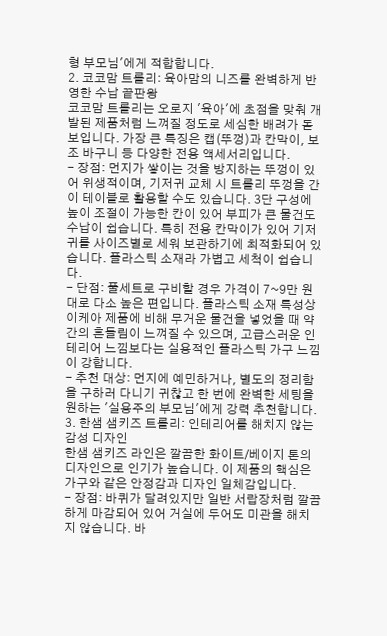형 부모님'에게 적합합니다.
2. 코코맘 트롤리: 육아맘의 니즈를 완벽하게 반영한 수납 끝판왕
코코맘 트롤리는 오로지 '육아'에 초점을 맞춰 개발된 제품처럼 느껴질 정도로 세심한 배려가 돋보입니다. 가장 큰 특징은 캡(뚜껑)과 칸막이, 보조 바구니 등 다양한 전용 액세서리입니다.
- 장점: 먼지가 쌓이는 것을 방지하는 뚜껑이 있어 위생적이며, 기저귀 교체 시 트롤리 뚜껑을 간이 테이블로 활용할 수도 있습니다. 3단 구성에 높이 조절이 가능한 칸이 있어 부피가 큰 물건도 수납이 쉽습니다. 특히 전용 칸막이가 있어 기저귀를 사이즈별로 세워 보관하기에 최적화되어 있습니다. 플라스틱 소재라 가볍고 세척이 쉽습니다.
- 단점: 풀세트로 구비할 경우 가격이 7~9만 원대로 다소 높은 편입니다. 플라스틱 소재 특성상 이케아 제품에 비해 무거운 물건을 넣었을 때 약간의 흔들림이 느껴질 수 있으며, 고급스러운 인테리어 느낌보다는 실용적인 플라스틱 가구 느낌이 강합니다.
- 추천 대상: 먼지에 예민하거나, 별도의 정리함을 구하러 다니기 귀찮고 한 번에 완벽한 세팅을 원하는 '실용주의 부모님'에게 강력 추천합니다.
3. 한샘 샘키즈 트롤리: 인테리어를 해치지 않는 감성 디자인
한샘 샘키즈 라인은 깔끔한 화이트/베이지 톤의 디자인으로 인기가 높습니다. 이 제품의 핵심은 가구와 같은 안정감과 디자인 일체감입니다.
- 장점: 바퀴가 달려있지만 일반 서랍장처럼 깔끔하게 마감되어 있어 거실에 두어도 미관을 해치지 않습니다. 바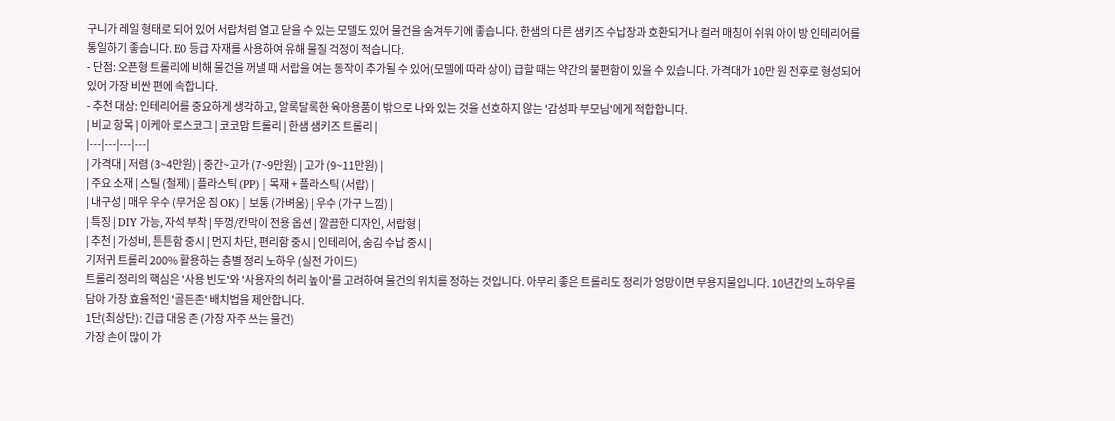구니가 레일 형태로 되어 있어 서랍처럼 열고 닫을 수 있는 모델도 있어 물건을 숨겨두기에 좋습니다. 한샘의 다른 샘키즈 수납장과 호환되거나 컬러 매칭이 쉬워 아이 방 인테리어를 통일하기 좋습니다. E0 등급 자재를 사용하여 유해 물질 걱정이 적습니다.
- 단점: 오픈형 트롤리에 비해 물건을 꺼낼 때 서랍을 여는 동작이 추가될 수 있어(모델에 따라 상이) 급할 때는 약간의 불편함이 있을 수 있습니다. 가격대가 10만 원 전후로 형성되어 있어 가장 비싼 편에 속합니다.
- 추천 대상: 인테리어를 중요하게 생각하고, 알록달록한 육아용품이 밖으로 나와 있는 것을 선호하지 않는 '감성파 부모님'에게 적합합니다.
| 비교 항목 | 이케아 로스코그 | 코코맘 트롤리 | 한샘 샘키즈 트롤리 |
|---|---|---|---|
| 가격대 | 저렴 (3~4만원) | 중간~고가 (7~9만원) | 고가 (9~11만원) |
| 주요 소재 | 스틸 (철제) | 플라스틱 (PP) | 목재 + 플라스틱 (서랍) |
| 내구성 | 매우 우수 (무거운 짐 OK) | 보통 (가벼움) | 우수 (가구 느낌) |
| 특징 | DIY 가능, 자석 부착 | 뚜껑/칸막이 전용 옵션 | 깔끔한 디자인, 서랍형 |
| 추천 | 가성비, 튼튼함 중시 | 먼지 차단, 편리함 중시 | 인테리어, 숨김 수납 중시 |
기저귀 트롤리 200% 활용하는 층별 정리 노하우 (실전 가이드)
트롤리 정리의 핵심은 '사용 빈도'와 '사용자의 허리 높이'를 고려하여 물건의 위치를 정하는 것입니다. 아무리 좋은 트롤리도 정리가 엉망이면 무용지물입니다. 10년간의 노하우를 담아 가장 효율적인 '골든존' 배치법을 제안합니다.
1단(최상단): 긴급 대응 존 (가장 자주 쓰는 물건)
가장 손이 많이 가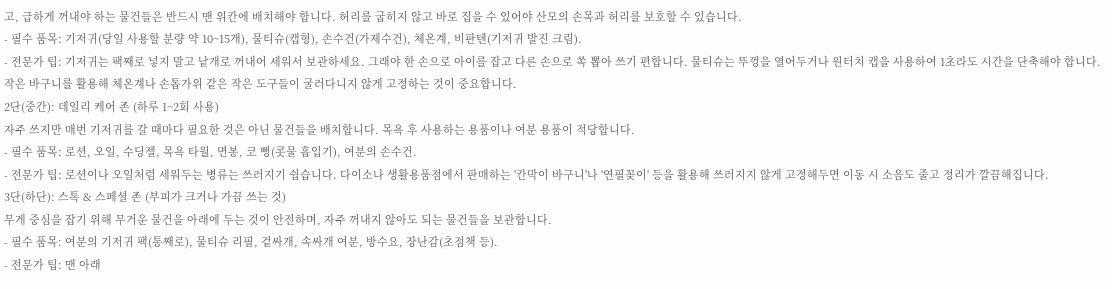고, 급하게 꺼내야 하는 물건들은 반드시 맨 위칸에 배치해야 합니다. 허리를 굽히지 않고 바로 집을 수 있어야 산모의 손목과 허리를 보호할 수 있습니다.
- 필수 품목: 기저귀(당일 사용할 분량 약 10~15개), 물티슈(캡형), 손수건(가제수건), 체온계, 비판텐(기저귀 발진 크림).
- 전문가 팁: 기저귀는 팩째로 넣지 말고 낱개로 꺼내어 세워서 보관하세요. 그래야 한 손으로 아이를 잡고 다른 손으로 쏙 뽑아 쓰기 편합니다. 물티슈는 뚜껑을 열어두거나 원터치 캡을 사용하여 1초라도 시간을 단축해야 합니다. 작은 바구니를 활용해 체온계나 손톱가위 같은 작은 도구들이 굴러다니지 않게 고정하는 것이 중요합니다.
2단(중간): 데일리 케어 존 (하루 1~2회 사용)
자주 쓰지만 매번 기저귀를 갈 때마다 필요한 것은 아닌 물건들을 배치합니다. 목욕 후 사용하는 용품이나 여분 용품이 적당합니다.
- 필수 품목: 로션, 오일, 수딩젤, 목욕 타월, 면봉, 코 뻥(콧물 흡입기), 여분의 손수건.
- 전문가 팁: 로션이나 오일처럼 세워두는 병류는 쓰러지기 쉽습니다. 다이소나 생활용품점에서 판매하는 '칸막이 바구니'나 '연필꽂이' 등을 활용해 쓰러지지 않게 고정해두면 이동 시 소음도 줄고 정리가 깔끔해집니다.
3단(하단): 스톡 & 스페셜 존 (부피가 크거나 가끔 쓰는 것)
무게 중심을 잡기 위해 무거운 물건을 아래에 두는 것이 안전하며, 자주 꺼내지 않아도 되는 물건들을 보관합니다.
- 필수 품목: 여분의 기저귀 팩(통째로), 물티슈 리필, 겉싸개, 속싸개 여분, 방수요, 장난감(초점책 등).
- 전문가 팁: 맨 아래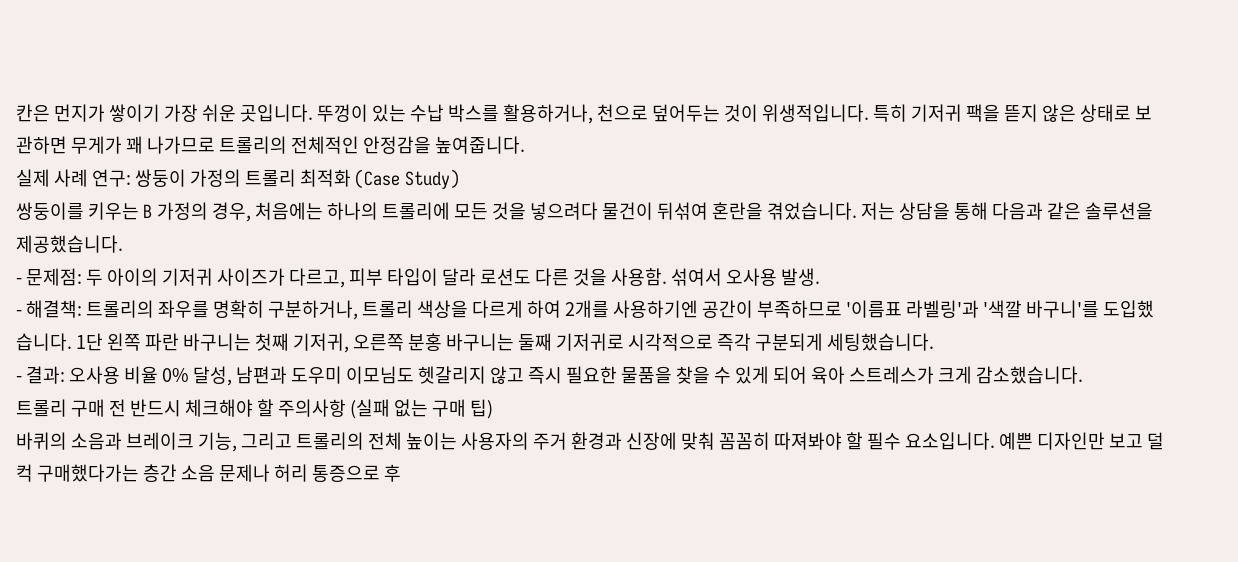칸은 먼지가 쌓이기 가장 쉬운 곳입니다. 뚜껑이 있는 수납 박스를 활용하거나, 천으로 덮어두는 것이 위생적입니다. 특히 기저귀 팩을 뜯지 않은 상태로 보관하면 무게가 꽤 나가므로 트롤리의 전체적인 안정감을 높여줍니다.
실제 사례 연구: 쌍둥이 가정의 트롤리 최적화 (Case Study)
쌍둥이를 키우는 B 가정의 경우, 처음에는 하나의 트롤리에 모든 것을 넣으려다 물건이 뒤섞여 혼란을 겪었습니다. 저는 상담을 통해 다음과 같은 솔루션을 제공했습니다.
- 문제점: 두 아이의 기저귀 사이즈가 다르고, 피부 타입이 달라 로션도 다른 것을 사용함. 섞여서 오사용 발생.
- 해결책: 트롤리의 좌우를 명확히 구분하거나, 트롤리 색상을 다르게 하여 2개를 사용하기엔 공간이 부족하므로 '이름표 라벨링'과 '색깔 바구니'를 도입했습니다. 1단 왼쪽 파란 바구니는 첫째 기저귀, 오른쪽 분홍 바구니는 둘째 기저귀로 시각적으로 즉각 구분되게 세팅했습니다.
- 결과: 오사용 비율 0% 달성, 남편과 도우미 이모님도 헷갈리지 않고 즉시 필요한 물품을 찾을 수 있게 되어 육아 스트레스가 크게 감소했습니다.
트롤리 구매 전 반드시 체크해야 할 주의사항 (실패 없는 구매 팁)
바퀴의 소음과 브레이크 기능, 그리고 트롤리의 전체 높이는 사용자의 주거 환경과 신장에 맞춰 꼼꼼히 따져봐야 할 필수 요소입니다. 예쁜 디자인만 보고 덜컥 구매했다가는 층간 소음 문제나 허리 통증으로 후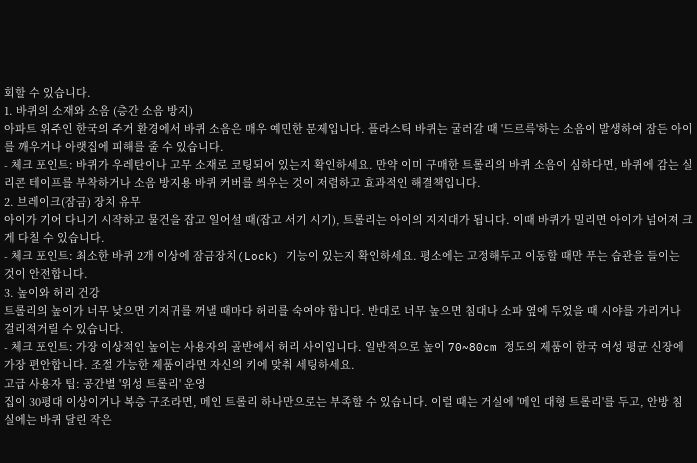회할 수 있습니다.
1. 바퀴의 소재와 소음 (층간 소음 방지)
아파트 위주인 한국의 주거 환경에서 바퀴 소음은 매우 예민한 문제입니다. 플라스틱 바퀴는 굴러갈 때 '드르륵'하는 소음이 발생하여 잠든 아이를 깨우거나 아랫집에 피해를 줄 수 있습니다.
- 체크 포인트: 바퀴가 우레탄이나 고무 소재로 코팅되어 있는지 확인하세요. 만약 이미 구매한 트롤리의 바퀴 소음이 심하다면, 바퀴에 감는 실리콘 테이프를 부착하거나 소음 방지용 바퀴 커버를 씌우는 것이 저렴하고 효과적인 해결책입니다.
2. 브레이크(잠금) 장치 유무
아이가 기어 다니기 시작하고 물건을 잡고 일어설 때(잡고 서기 시기), 트롤리는 아이의 지지대가 됩니다. 이때 바퀴가 밀리면 아이가 넘어져 크게 다칠 수 있습니다.
- 체크 포인트: 최소한 바퀴 2개 이상에 잠금장치(Lock) 기능이 있는지 확인하세요. 평소에는 고정해두고 이동할 때만 푸는 습관을 들이는 것이 안전합니다.
3. 높이와 허리 건강
트롤리의 높이가 너무 낮으면 기저귀를 꺼낼 때마다 허리를 숙여야 합니다. 반대로 너무 높으면 침대나 소파 옆에 두었을 때 시야를 가리거나 걸리적거릴 수 있습니다.
- 체크 포인트: 가장 이상적인 높이는 사용자의 골반에서 허리 사이입니다. 일반적으로 높이 70~80cm 정도의 제품이 한국 여성 평균 신장에 가장 편안합니다. 조절 가능한 제품이라면 자신의 키에 맞춰 세팅하세요.
고급 사용자 팁: 공간별 '위성 트롤리' 운영
집이 30평대 이상이거나 복층 구조라면, 메인 트롤리 하나만으로는 부족할 수 있습니다. 이럴 때는 거실에 '메인 대형 트롤리'를 두고, 안방 침실에는 바퀴 달린 작은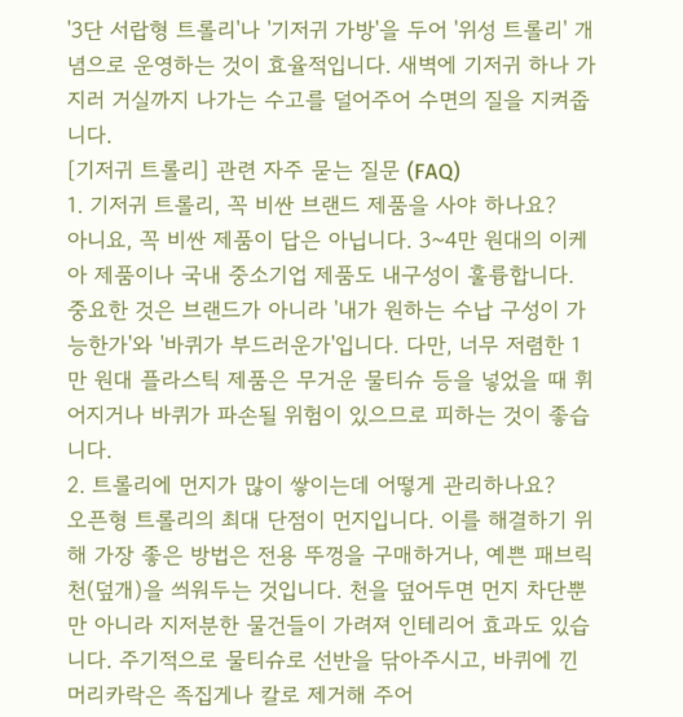'3단 서랍형 트롤리'나 '기저귀 가방'을 두어 '위성 트롤리' 개념으로 운영하는 것이 효율적입니다. 새벽에 기저귀 하나 가지러 거실까지 나가는 수고를 덜어주어 수면의 질을 지켜줍니다.
[기저귀 트롤리] 관련 자주 묻는 질문 (FAQ)
1. 기저귀 트롤리, 꼭 비싼 브랜드 제품을 사야 하나요?
아니요, 꼭 비싼 제품이 답은 아닙니다. 3~4만 원대의 이케아 제품이나 국내 중소기업 제품도 내구성이 훌륭합니다. 중요한 것은 브랜드가 아니라 '내가 원하는 수납 구성이 가능한가'와 '바퀴가 부드러운가'입니다. 다만, 너무 저렴한 1만 원대 플라스틱 제품은 무거운 물티슈 등을 넣었을 때 휘어지거나 바퀴가 파손될 위험이 있으므로 피하는 것이 좋습니다.
2. 트롤리에 먼지가 많이 쌓이는데 어떻게 관리하나요?
오픈형 트롤리의 최대 단점이 먼지입니다. 이를 해결하기 위해 가장 좋은 방법은 전용 뚜껑을 구매하거나, 예쁜 패브릭 천(덮개)을 씌워두는 것입니다. 천을 덮어두면 먼지 차단뿐만 아니라 지저분한 물건들이 가려져 인테리어 효과도 있습니다. 주기적으로 물티슈로 선반을 닦아주시고, 바퀴에 낀 머리카락은 족집게나 칼로 제거해 주어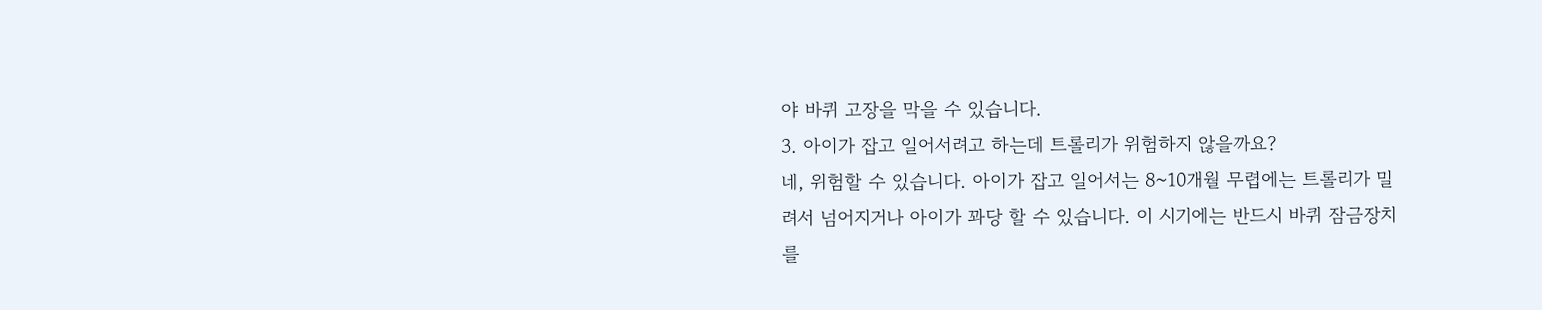야 바퀴 고장을 막을 수 있습니다.
3. 아이가 잡고 일어서려고 하는데 트롤리가 위험하지 않을까요?
네, 위험할 수 있습니다. 아이가 잡고 일어서는 8~10개월 무렵에는 트롤리가 밀려서 넘어지거나 아이가 꽈당 할 수 있습니다. 이 시기에는 반드시 바퀴 잠금장치를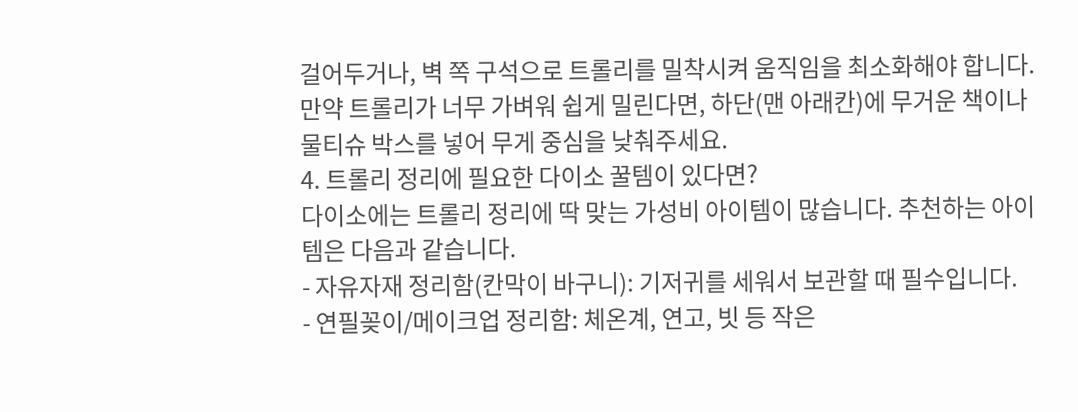걸어두거나, 벽 쪽 구석으로 트롤리를 밀착시켜 움직임을 최소화해야 합니다. 만약 트롤리가 너무 가벼워 쉽게 밀린다면, 하단(맨 아래칸)에 무거운 책이나 물티슈 박스를 넣어 무게 중심을 낮춰주세요.
4. 트롤리 정리에 필요한 다이소 꿀템이 있다면?
다이소에는 트롤리 정리에 딱 맞는 가성비 아이템이 많습니다. 추천하는 아이템은 다음과 같습니다.
- 자유자재 정리함(칸막이 바구니): 기저귀를 세워서 보관할 때 필수입니다.
- 연필꽂이/메이크업 정리함: 체온계, 연고, 빗 등 작은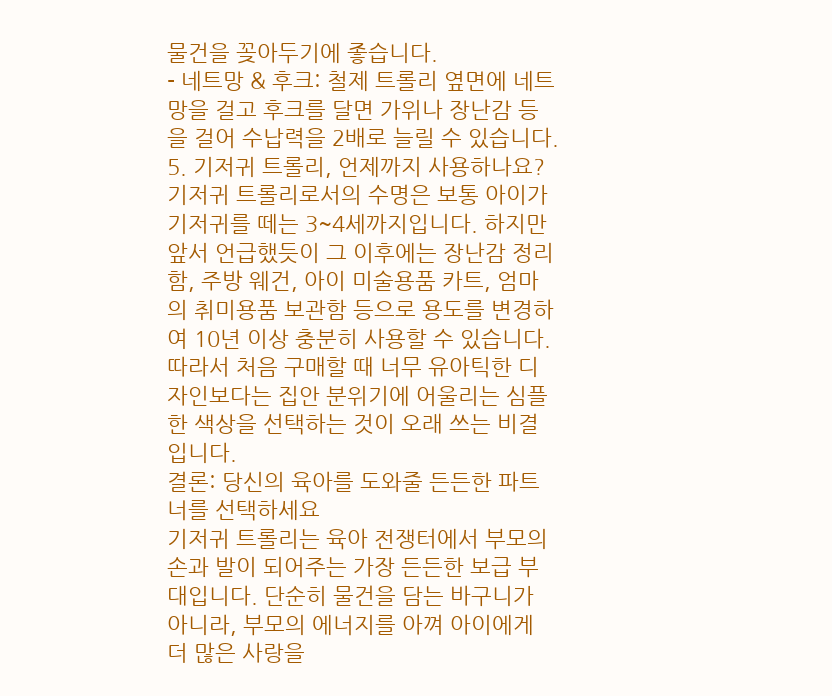물건을 꽂아두기에 좋습니다.
- 네트망 & 후크: 철제 트롤리 옆면에 네트망을 걸고 후크를 달면 가위나 장난감 등을 걸어 수납력을 2배로 늘릴 수 있습니다.
5. 기저귀 트롤리, 언제까지 사용하나요?
기저귀 트롤리로서의 수명은 보통 아이가 기저귀를 떼는 3~4세까지입니다. 하지만 앞서 언급했듯이 그 이후에는 장난감 정리함, 주방 웨건, 아이 미술용품 카트, 엄마의 취미용품 보관함 등으로 용도를 변경하여 10년 이상 충분히 사용할 수 있습니다. 따라서 처음 구매할 때 너무 유아틱한 디자인보다는 집안 분위기에 어울리는 심플한 색상을 선택하는 것이 오래 쓰는 비결입니다.
결론: 당신의 육아를 도와줄 든든한 파트너를 선택하세요
기저귀 트롤리는 육아 전쟁터에서 부모의 손과 발이 되어주는 가장 든든한 보급 부대입니다. 단순히 물건을 담는 바구니가 아니라, 부모의 에너지를 아껴 아이에게 더 많은 사랑을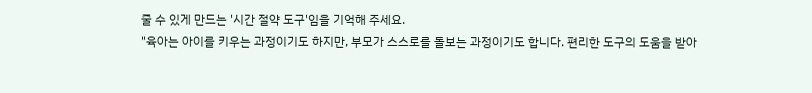줄 수 있게 만드는 '시간 절약 도구'임을 기억해 주세요.
"육아는 아이를 키우는 과정이기도 하지만, 부모가 스스로를 돌보는 과정이기도 합니다. 편리한 도구의 도움을 받아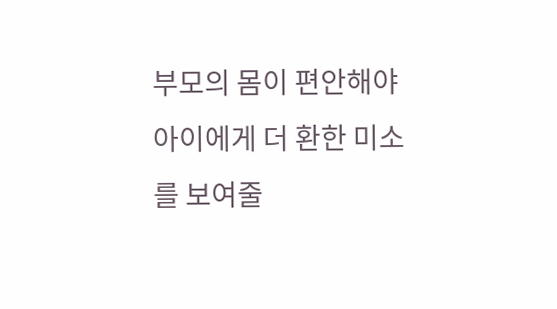부모의 몸이 편안해야 아이에게 더 환한 미소를 보여줄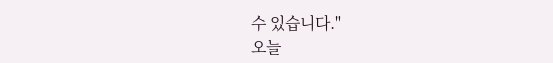수 있습니다."
오늘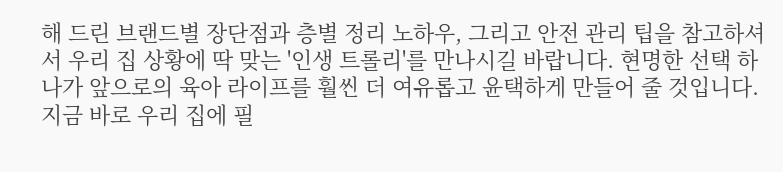해 드린 브랜드별 장단점과 층별 정리 노하우, 그리고 안전 관리 팁을 참고하셔서 우리 집 상황에 딱 맞는 '인생 트롤리'를 만나시길 바랍니다. 현명한 선택 하나가 앞으로의 육아 라이프를 훨씬 더 여유롭고 윤택하게 만들어 줄 것입니다. 지금 바로 우리 집에 필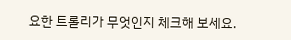요한 트롤리가 무엇인지 체크해 보세요.